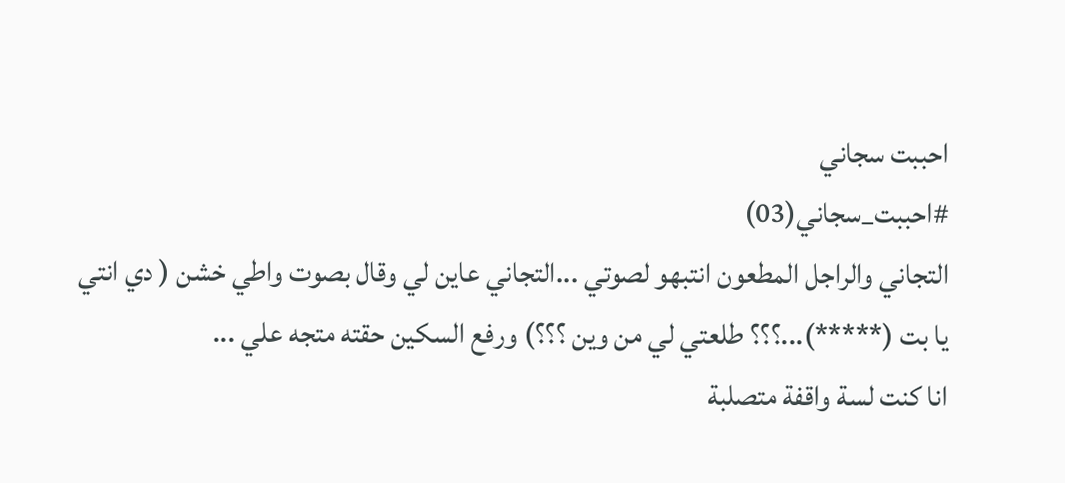احببت سجاني
#احببت_سجاني(03)
التجاني والراجل المطعون انتبهو لصوتي ...التجاني عاين لي وقال بصوت واطي خشن ( دي انتي يا بت (*****)...؟؟؟ طلعتي لي من وين ؟؟؟) ورفع السكين حقته متجه علي ...
انا كنت لسة واقفة متصلبة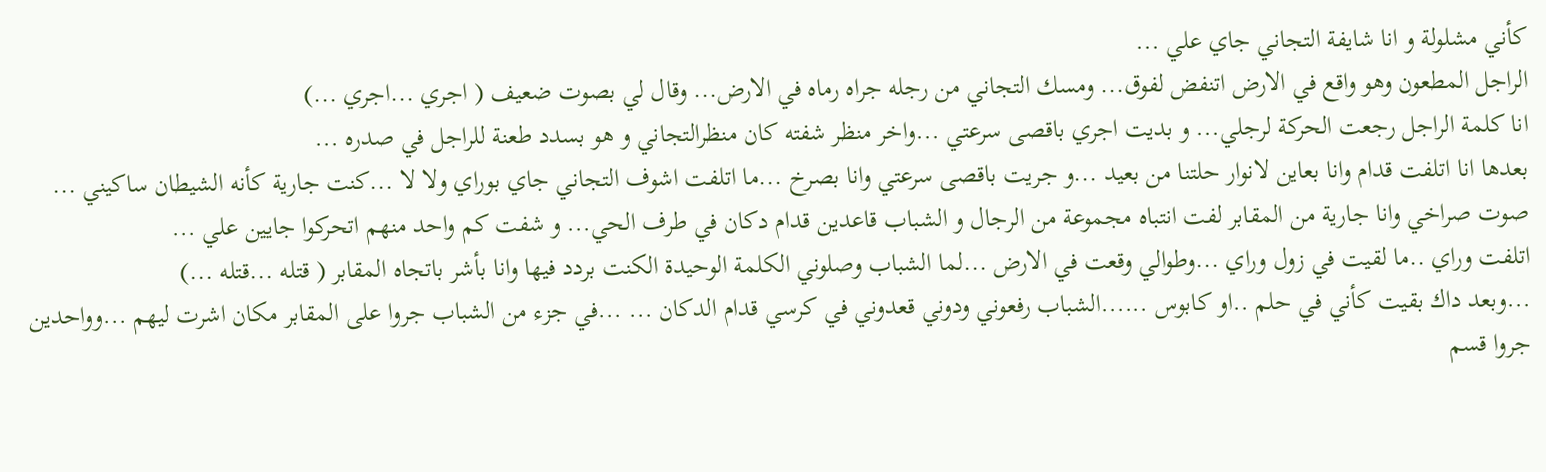كأني مشلولة و انا شايفة التجاني جاي علي ...
الراجل المطعون وهو واقع في الارض اتنفض لفوق... ومسك التجاني من رجله جراه رماه في الارض... وقال لي بصوت ضعيف ( اجري ...اجري ...)
انا كلمة الراجل رجعت الحركة لرجلي... و بديت اجري باقصى سرعتي ...واخر منظر شفته كان منظرالتجاني و هو بسدد طعنة للراجل في صدره ...
بعدها انا اتلفت قدام وانا بعاين لانوار حلتنا من بعيد ...و جريت باقصى سرعتي وانا بصرخ ...ما اتلفت اشوف التجاني جاي بوراي ولا لا ...كنت جارية كأنه الشيطان ساكيني ...
صوت صراخي وانا جارية من المقابر لفت انتباه مجموعة من الرجال و الشباب قاعدين قدام دكان في طرف الحي... و شفت كم واحد منهم اتحركوا جايين علي ...
اتلفت وراي ..ما لقيت في زول وراي ...وطوالي وقعت في الارض ...لما الشباب وصلوني الكلمة الوحيدة الكنت بردد فيها وانا بأشر باتجاه المقابر ( قتله ...قتله ...)
...وبعد داك بقيت كأني في حلم ..او كابوس ......الشباب رفعوني ودوني قعدوني في كرسي قدام الدكان ... ...في جزء من الشباب جروا على المقابر مكان اشرت ليهم ...وواحدين جروا قسم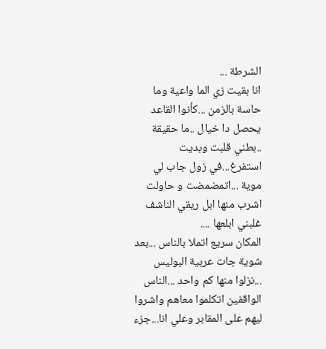الشرطة ...
انا بقيت زي الما واعية وما حاسة بالزمن ...كأنوا القاعد يحصل دا خيال ..ما حقيقة ..بطني قلبت وبديت استفرغ...في زول جاب لي موية ...اتمضمضت و حاولت اشرب منها ابل ريقي الناشف غلبني ابلعها ....
المكان سريع اتملا بالناس ...بعد شوية جات عربية البوليس ...نزلوا منها كم واحد ...الناس الواقفين اتكلموا معاهم واشروا ليهم على المقابر وعلي انا...جزء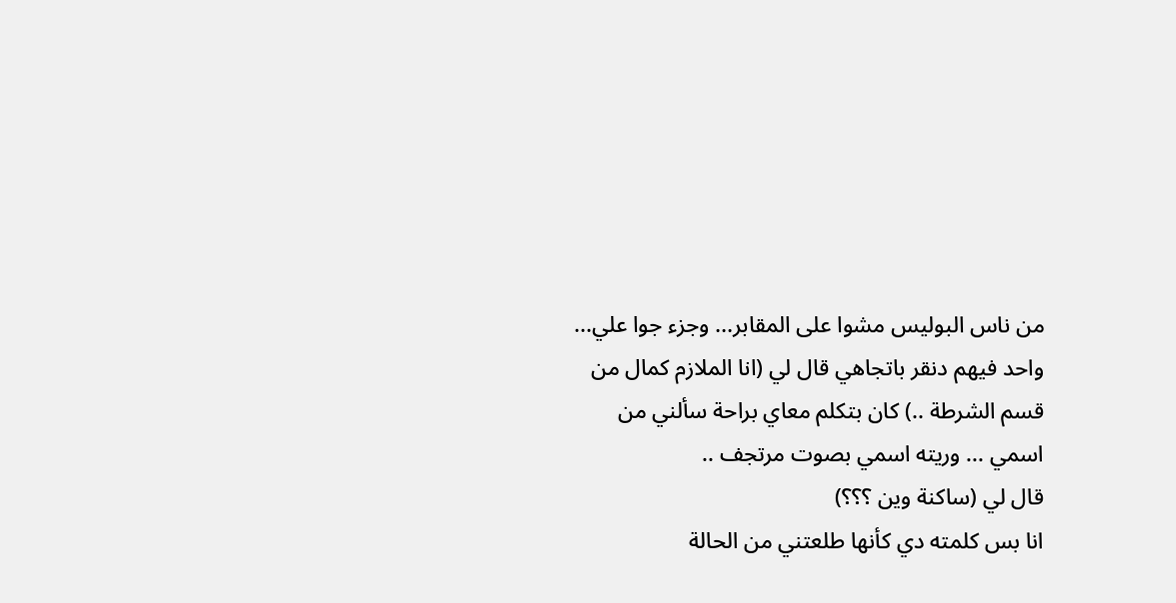من ناس البوليس مشوا على المقابر... وجزء جوا علي...
واحد فيهم دنقر باتجاهي قال لي (انا الملازم كمال من قسم الشرطة ..) كان بتكلم معاي براحة سألني من اسمي ... وريته اسمي بصوت مرتجف ..
قال لي (ساكنة وين ؟؟؟)
انا بس كلمته دي كأنها طلعتني من الحالة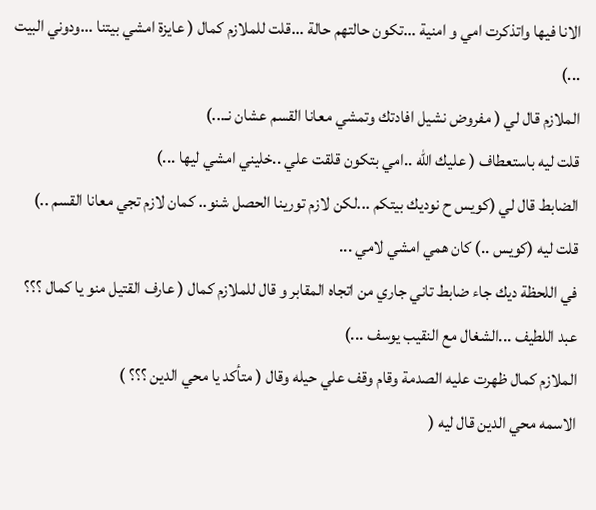الانا فيها واتذكرت امي و امنية ...تكون حالتهم حالة ...قلت للملازم كمال ( عايزة امشي بيتنا ...ودوني البيت ...)
الملازم قال لي ( مفروض نشيل افادتك وتمشي معانا القسم عشان نـ...)
قلت ليه باستعطاف ( عليك الله ..امي بتكون قلقت علي ..خليني امشي ليها ...)
الضابط قال لي (كويس ح نوديك بيتكم ...لكن لازم تورينا الحصل شنو.. كمان لازم تجي معانا القسم ..) قلت ليه (كويس ..) كان همي امشي لامي ...
في اللحظة ديك جاء ضابط تاني جاري من اتجاه المقابر و قال للملازم كمال ( عارف القتيل منو يا كمال ؟؟؟ عبد اللطيف ...الشغال مع النقيب يوسف ...)
الملازم كمال ظهرت عليه الصدمة وقام وقف علي حيله وقال ( متأكد يا محي الدين ؟؟؟ )
الاسمه محي الدين قال ليه (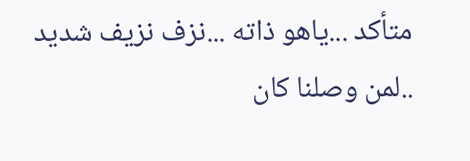متأكد ...ياهو ذاته ...نزف نزيف شديد ..لمن وصلنا كان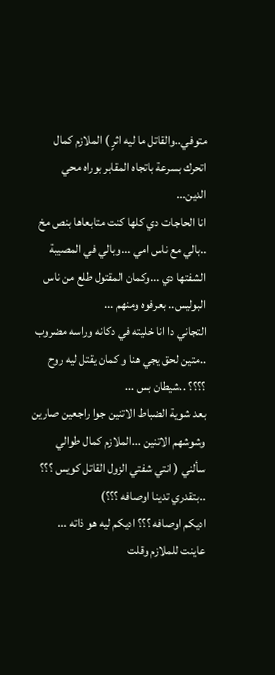متوفي..والقاتل ما ليه اثرٍ ) الملازم كمال اتحرك بسرعة باتجاه المقابر بوراه محي الدين...
انا الحاجات دي كلها كنت متابعاها بنص مخ ..بالي مع ناس امي ...وبالي في المصيبة الشفتها دي ...وكمان المقتول طلع من ناس البوليس.. بعرفوه ومنهم ...
التجاني دا انا خليته في دكانه وراسه مضروب ..متين لحق يجي هنا و كمان يقتل ليه روح ؟؟؟؟ ..شيطان بس ...
بعد شوية الضباط الاتنين جوا راجعين صارين وشوشهم الاتنين ...الملازم كمال طوالي سألني ( انتي شفتي الزول القاتل كويس ؟؟؟ ..بتقدري تدينا اوصافه ؟؟؟)
اديكم اوصافه ؟؟؟ اديكم ليه هو ذاته ...
عاينت للملازم وقلت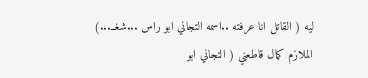ليه ( القاتل انا عرفته ..اسمه التجاني ابو راس ...شغــ...)
الملازم كمال قاطعني ( التجاني ابو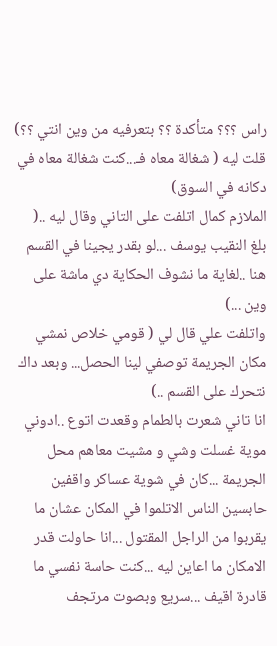راس ؟؟؟ متأكدة ؟؟ بتعرفيه من وين انتي ؟؟)
قلت ليه ( شغالة معاه فـ...كنت شغالة معاه في دكانه في السوق)
الملازم كمال اتلفت على التاني وقال ليه ..( بلغ النقيب يوسف ...لو بقدر يجينا في القسم هنا ..لغاية ما نشوف الحكاية دي ماشة على وين ...)
واتلفت علي قال لي ( قومي خلاص نمشي مكان الجريمة توصفي لينا الحصل... وبعد داك نتحرك على القسم ..)
انا تاني شعرت بالطمام وقعدت اتوع ..ادوني موية غسلت وشي و مشيت معاهم محل الجريمة ...كان في شوية عساكر واقفين حابسين الناس الاتلموا في المكان عشان ما يقربوا من الراجل المقتول ...انا حاولت قدر الامكان ما اعاين ليه ...كنت حاسة نفسي ما قادرة اقيف ...سريع وبصوت مرتجف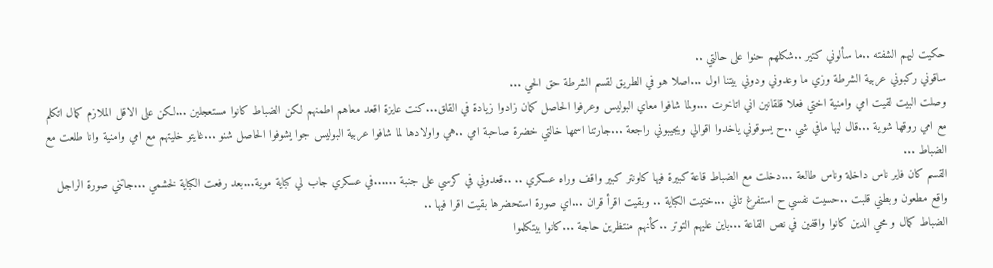حكيت ليهم الشفته ..ما سألوني كتير ..شكلهم حنوا على حالتي ..
ساقوني ركبوني عربية الشرطة وزي ما وعدوني ودوني بيتنا اول ...اصلا هو في الطريق لقسم الشرطة حق الحي ...
وصلت البيت لقيت امي وامنية اختي فعلا قلقانين اني اتاخرت ...ولما شافوا معاي البوليس وعرفوا الحاصل كمان زادوا زيادة في القلق...كنت عايزة اقعد معاهم اطمنهم لكن الضباط كانوا مستعجلين ...لكن على الاقل الملازم كمال اتكلم مع امي روقها شوية ...قال ليها مافي شي ..ح يسوقوني ياخدوا اقوالي ويجيبوني راجعة ...جارتنا اسمها خالتي خضرة صاحبة امي ..هي واولادها لما شافوا عربية البوليس جوا يشوفوا الحاصل شنو ...غايتو خليتهم مع امي وامنية وانا طلعت مع الضباط ...
القسم كان فاير ناس داخلة وناس طالعة ...دخلت مع الضباط قاعة كبيرة فيها كاونتر كبير واقف وراه عسكري .. ..قعدوني في كرسي على جنبة ......في عسكري جاب لي كباية موية...بعد رفعت الكباية لخشمي ...جاتني صورة الراجل واقع مطعون وبطني قلبت ..حسيت نفسي ح استفرغ تاني ...ختيت الكباية .. وبقيت اقرأ قران ...اي صورة استحضرها بقيت اقرا فيها ..
الضباط كمال و محي الدين كانوا واقفين في نص القاعة ...باين عليهم التوتر ..كأنهم منتظرين حاجة ...كانوا بيتكلموا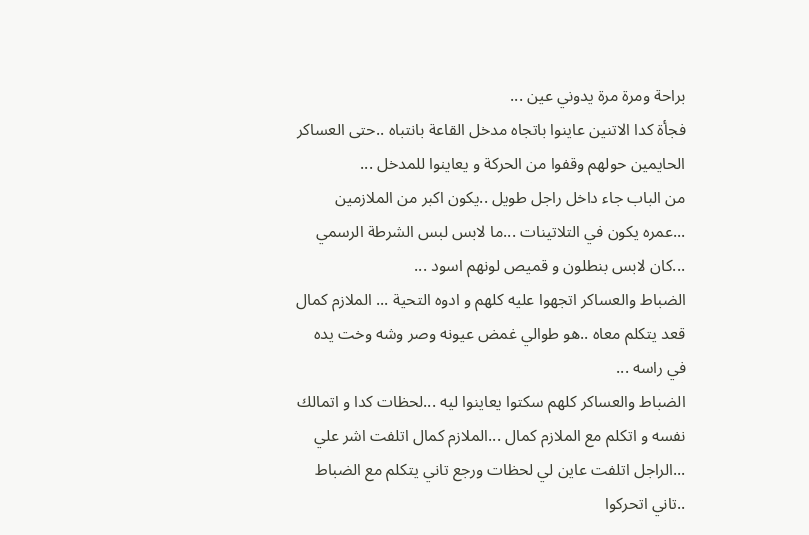براحة ومرة مرة يدوني عين ...
فجأة كدا الاتنين عاينوا باتجاه مدخل القاعة بانتباه ..حتى العساكر الحايمين حولهم وقفوا من الحركة و يعاينوا للمدخل ...
من الباب جاء داخل راجل طويل ..يكون اكبر من الملازمين ...عمره يكون في التلاتينات ...ما لابس لبس الشرطة الرسمي ...كان لابس بنطلون و قميص لونهم اسود ...
الضباط والعساكر اتجهوا عليه كلهم و ادوه التحية ... الملازم كمال قعد يتكلم معاه ..هو طوالي غمض عيونه وصر وشه وخت يده في راسه ...
الضباط والعساكر كلهم سكتوا يعاينوا ليه ...لحظات كدا و اتمالك نفسه و اتكلم مع الملازم كمال ...الملازم كمال اتلفت اشر علي ...الراجل اتلفت عاين لي لحظات ورجع تاني يتكلم مع الضباط ..تاني اتحركوا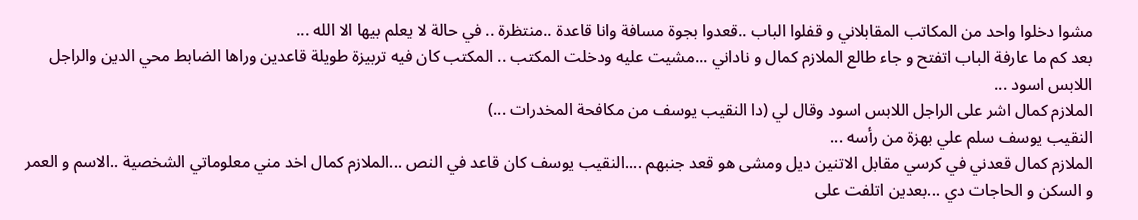مشوا دخلوا واحد من المكاتب المقابلاني و قفلوا الباب ..قعدوا بجوة مسافة وانا قاعدة ..منتظرة .. في حالة لا يعلم بيها الا الله ...
بعد كم ما عارفة الباب اتفتح و جاء طالع الملازم كمال و ناداني ...مشيت عليه ودخلت المكتب .. المكتب كان فيه تربيزة طويلة قاعدين وراها الضابط محي الدين والراجل اللابس اسود ...
الملازم كمال اشر على الراجل اللابس اسود وقال لي (دا النقيب يوسف من مكافحة المخدرات ...)
النقيب يوسف سلم علي بهزة من رأسه ...
الملازم كمال قعدني في كرسي مقابل الاتنين ديل ومشى هو قعد جنبهم ....النقيب يوسف كان قاعد في النص ...الملازم كمال اخد مني معلوماتي الشخصية ..الاسم و العمر و السكن و الحاجات دي ...بعدين اتلفت على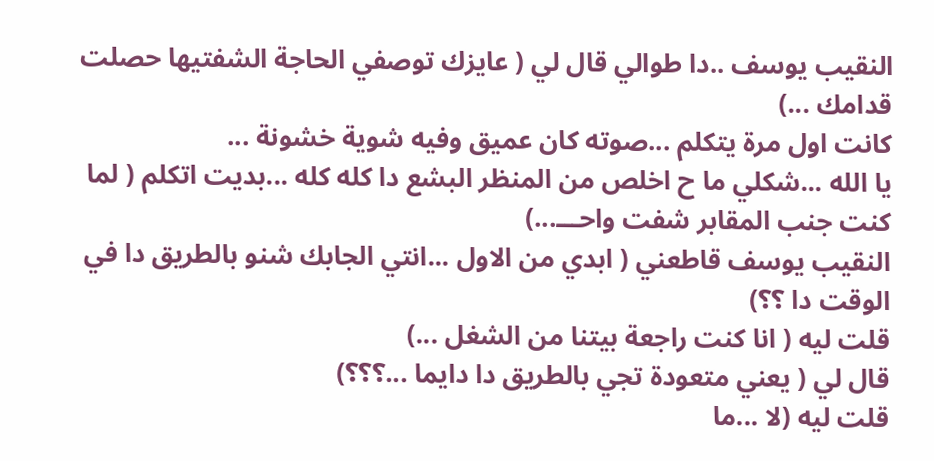النقيب يوسف ..دا طوالي قال لي ( عايزك توصفي الحاجة الشفتيها حصلت قدامك ...)
كانت اول مرة يتكلم ...صوته كان عميق وفيه شوية خشونة ...
يا الله ...شكلي ما ح اخلص من المنظر البشع دا كله كله ...بديت اتكلم ( لما كنت جنب المقابر شفت واحـــ...)
النقيب يوسف قاطعني ( ابدي من الاول ...انتي الجابك شنو بالطريق دا في الوقت دا ؟؟)
قلت ليه ( انا كنت راجعة بيتنا من الشغل ...)
قال لي ( يعني متعودة تجي بالطريق دا دايما ...؟؟؟)
قلت ليه (لا ...ما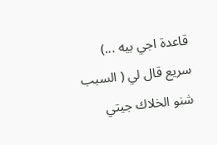قاعدة اجي بيه ...)
سريع قال لي ( السبب شنو الخلاك جيتي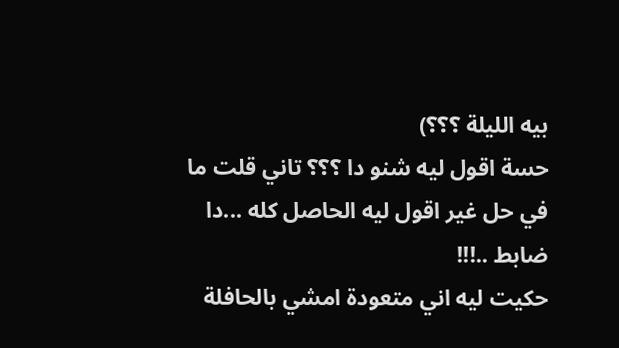بيه الليلة ؟؟؟)
حسة اقول ليه شنو دا ؟؟؟ تاني قلت ما في حل غير اقول ليه الحاصل كله ...دا ضابط ..!!!
حكيت ليه اني متعودة امشي بالحافلة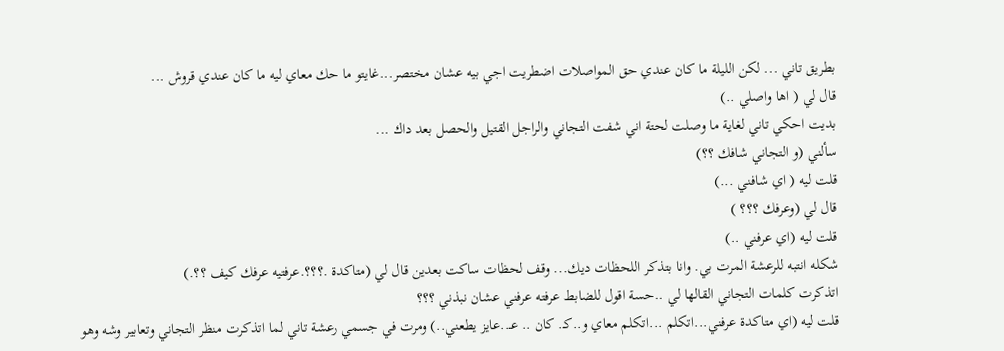بطريق تاني ... لكن الليلة ما كان عندي حق المواصلات اضطريت اجي بيه عشان مختصر...غايتو ما حك معاي ليه ما كان عندي قروش ...
قال لي ( اها واصلي ..)
بديت احكي تاني لغاية ما وصلت لحتة اني شفت التجاني والراجل القتيل والحصل بعد داك ...
سألني (و التجاني شافك ؟؟)
قلت ليه ( اي شافني ...)
قال لي (وعرفك ؟؟؟ )
قلت ليه (اي عرفني ..)
شكله انتبه للرعشة المرت بي. وانا بتذكر اللحظات ديك... وقف لحظات ساكت بعدين قال لي (متاكدة .؟؟؟.عرفتيه عرفك كيف ؟؟.)
اتذكرت كلمات التجاني القالها لي ..حسة اقول للضابط عرفته عرفني عشان نبذني ؟؟؟
قلت ليه (اي متاكدة عرفني...اتكلم ...اتكلم معاي و..كـ. كان .. عـ..عايز يطعني..) ومرت في جسمي رعشة تاني لما اتذكرت منظر التجاني وتعابير وشه وهو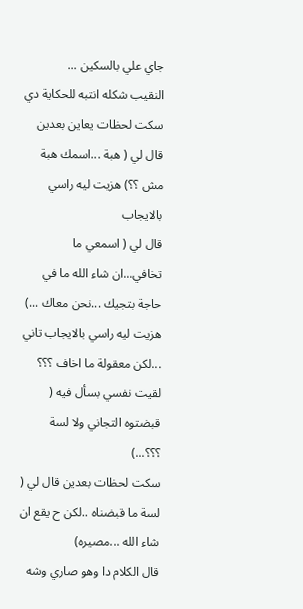جاي علي بالسكين ...
النقيب شكله انتبه للحكاية دي سكت لحظات يعاين بعدين قال لي ( هبة ...اسمك هبة مش ؟؟) هزيت ليه راسي بالايجاب
قال لي ( اسمعي ما تخافي...ان شاء الله ما في حاجة بتجيك ...نحن معاك ...)
هزيت ليه راسي بالايجاب تاني ...لكن معقولة ما اخاف ؟؟؟
لقيت نفسي بسأل فيه ( قبضتوه التجاني ولا لسة ؟؟؟...)
سكت لحظات بعدين قال لي ( لسة ما قبضناه ..لكن ح يقع ان شاء الله ...مصيره)
قال الكلام دا وهو صاري وشه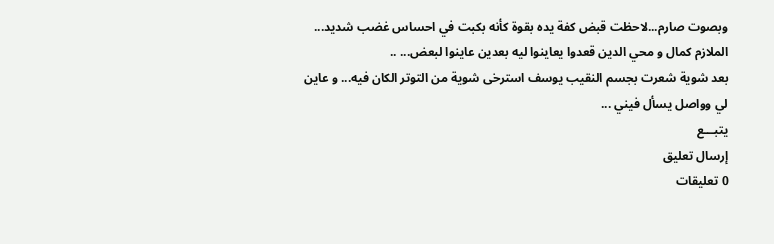وبصوت صارم...لاحظت قبض كفة يده بقوة كأنه بكبت في احساس غضب شديد... الملازم كمال و محي الدين قعدوا يعاينوا ليه بعدين عاينوا لبعض... ..
بعد شوية شعرت بجسم النقيب يوسف استرخى شوية من التوتر الكان فيه... و عاين لي وواصل يسأل فيني ...
يتبـــع
إرسال تعليق
0 تعليقات